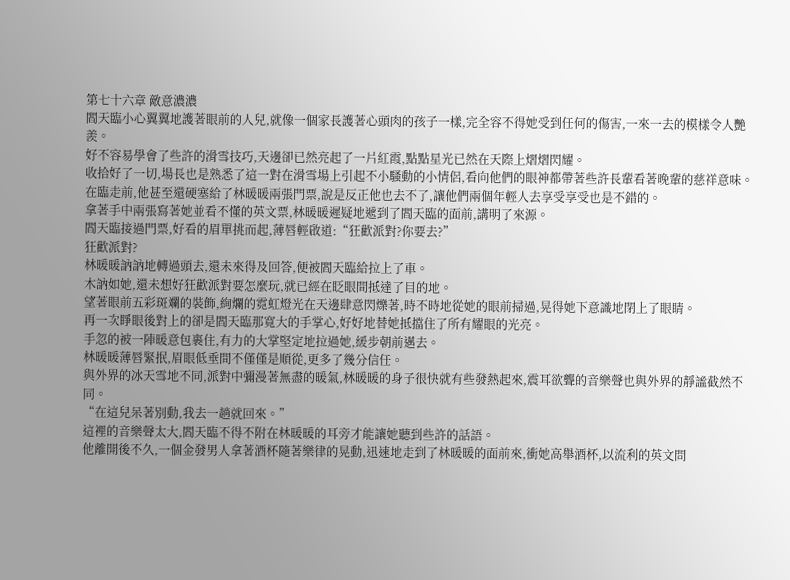第七十六章 敵意濃濃
閻天臨小心翼翼地護著眼前的人兒,就像一個家長護著心頭肉的孩子一樣,完全容不得她受到任何的傷害,一來一去的模樣令人艷羨。
好不容易學會了些許的滑雪技巧,天邊卻已然亮起了一片紅霞,點點星光已然在天際上熠熠閃耀。
收拾好了一切,場長也是熟悉了這一對在滑雪場上引起不小騷動的小情侶,看向他們的眼神都帶著些許長輩看著晚輩的慈祥意味。
在臨走前,他甚至還硬塞給了林暖暖兩張門票,說是反正他也去不了,讓他們兩個年輕人去享受享受也是不錯的。
拿著手中兩張寫著她並看不懂的英文票,林暖暖遲疑地遞到了閻天臨的面前,講明了來源。
閻天臨接過門票,好看的眉單挑而起,薄唇輕啟道:“狂歡派對?你要去?”
狂歡派對?
林暖暖訥訥地轉過頭去,還未來得及回答,便被閻天臨給拉上了車。
木訥如她,還未想好狂歡派對要怎麼玩,就已經在眨眼間抵達了目的地。
望著眼前五彩斑斕的裝飾,絢爛的霓虹燈光在天邊肆意閃爍著,時不時地從她的眼前掃過,晃得她下意識地閉上了眼睛。
再一次睜眼後對上的卻是閻天臨那寬大的手掌心,好好地替她抵擋住了所有耀眼的光亮。
手忽的被一陣暖意包裹住,有力的大掌堅定地拉過她,緩步朝前邁去。
林暖暖薄唇緊抿,眉眼低垂間不僅僅是順從,更多了幾分信任。
與外界的冰天雪地不同,派對中彌漫著無盡的暖氣,林暖暖的身子很快就有些發熱起來,震耳欲聾的音樂聲也與外界的靜謐截然不同。
“在這兒呆著別動,我去一趟就回來。”
這裡的音樂聲太大,閻天臨不得不附在林暖暖的耳旁才能讓她聽到些許的話語。
他離開後不久,一個金發男人拿著酒杯隨著樂律的晃動,迅速地走到了林暖暖的面前來,衝她高舉酒杯,以流利的英文問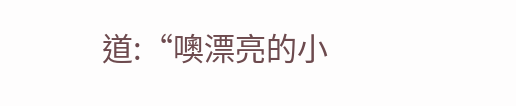道:“噢漂亮的小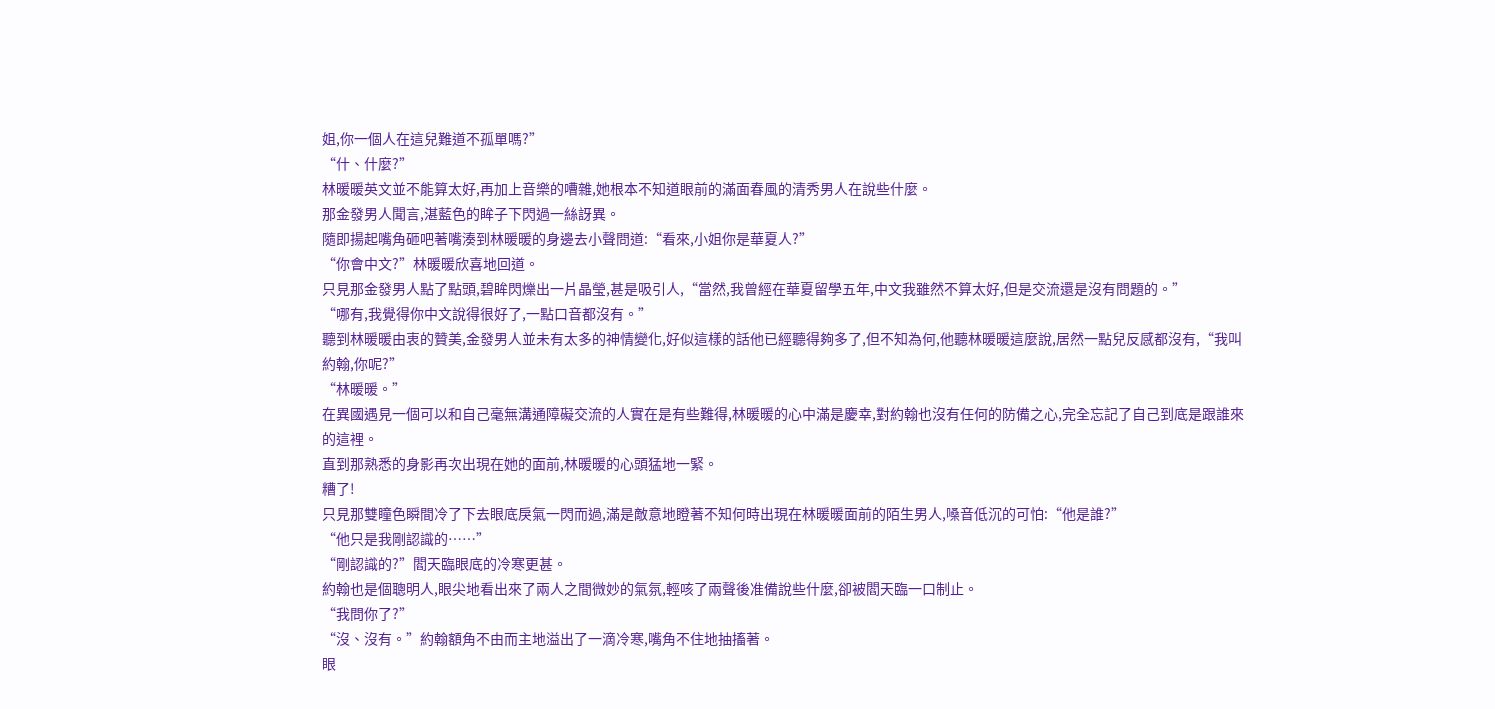姐,你一個人在這兒難道不孤單嗎?”
“什、什麼?”
林暖暖英文並不能算太好,再加上音樂的嘈雜,她根本不知道眼前的滿面春風的清秀男人在說些什麼。
那金發男人聞言,湛藍色的眸子下閃過一絲訝異。
隨即揚起嘴角砸吧著嘴湊到林暖暖的身邊去小聲問道:“看來,小姐你是華夏人?”
“你會中文?”林暖暖欣喜地回道。
只見那金發男人點了點頭,碧眸閃爍出一片晶瑩,甚是吸引人,“當然,我曾經在華夏留學五年,中文我雖然不算太好,但是交流還是沒有問題的。”
“哪有,我覺得你中文說得很好了,一點口音都沒有。”
聽到林暖暖由衷的贊美,金發男人並未有太多的神情變化,好似這樣的話他已經聽得夠多了,但不知為何,他聽林暖暖這麼說,居然一點兒反感都沒有,“我叫約翰,你呢?”
“林暖暖。”
在異國遇見一個可以和自己毫無溝通障礙交流的人實在是有些難得,林暖暖的心中滿是慶幸,對約翰也沒有任何的防備之心,完全忘記了自己到底是跟誰來的這裡。
直到那熟悉的身影再次出現在她的面前,林暖暖的心頭猛地一緊。
糟了!
只見那雙瞳色瞬間冷了下去眼底戾氣一閃而過,滿是敵意地瞪著不知何時出現在林暖暖面前的陌生男人,嗓音低沉的可怕:“他是誰?”
“他只是我剛認識的……”
“剛認識的?”閻天臨眼底的冷寒更甚。
約翰也是個聰明人,眼尖地看出來了兩人之間微妙的氣氛,輕咳了兩聲後准備說些什麼,卻被閻天臨一口制止。
“我問你了?”
“沒、沒有。”約翰額角不由而主地溢出了一滴冷寒,嘴角不住地抽搐著。
眼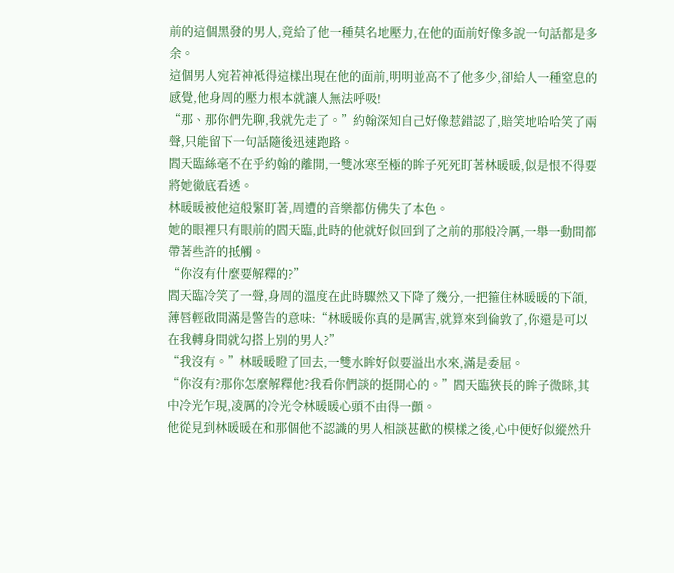前的這個黑發的男人,竟給了他一種莫名地壓力,在他的面前好像多說一句話都是多余。
這個男人宛若神袛得這樣出現在他的面前,明明並高不了他多少,卻給人一種窒息的感覺,他身周的壓力根本就讓人無法呼吸!
“那、那你們先聊,我就先走了。”約翰深知自己好像惹錯認了,賠笑地哈哈笑了兩聲,只能留下一句話隨後迅速跑路。
閻天臨絲毫不在乎約翰的離開,一雙冰寒至極的眸子死死盯著林暖暖,似是恨不得要將她徹底看透。
林暖暖被他這般緊盯著,周遭的音樂都仿佛失了本色。
她的眼裡只有眼前的閻天臨,此時的他就好似回到了之前的那般冷厲,一舉一動間都帶著些許的抵觸。
“你沒有什麼要解釋的?”
閻天臨冷笑了一聲,身周的溫度在此時驟然又下降了幾分,一把箍住林暖暖的下頜,薄唇輕啟間滿是警告的意味:“林暖暖你真的是厲害,就算來到倫敦了,你還是可以在我轉身間就勾搭上別的男人?”
“我沒有。”林暖暖瞪了回去,一雙水眸好似要溢出水來,滿是委屈。
“你沒有?那你怎麼解釋他?我看你們談的挺開心的。”閻天臨狹長的眸子微眯,其中冷光乍現,凌厲的冷光令林暖暖心頭不由得一顫。
他從見到林暖暖在和那個他不認識的男人相談甚歡的模樣之後,心中便好似縱然升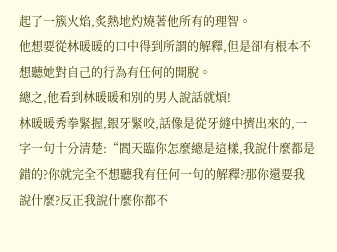起了一簇火焰,炙熱地灼燒著他所有的理智。
他想要從林暖暖的口中得到所謂的解釋,但是卻有根本不想聽她對自己的行為有任何的開脫。
總之,他看到林暖暖和別的男人說話就煩!
林暖暖秀拳緊握,銀牙緊咬,話像是從牙縫中擠出來的,一字一句十分清楚:“閻天臨你怎麼總是這樣,我說什麼都是錯的?你就完全不想聽我有任何一句的解釋?那你還要我說什麼?反正我說什麼你都不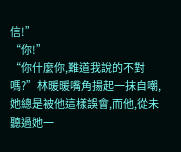信!”
“你!”
“你什麼你,難道我說的不對嗎?”林暖暖嘴角揚起一抹自嘲,她總是被他這樣誤會,而他,從未聽過她一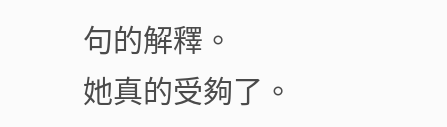句的解釋。
她真的受夠了。